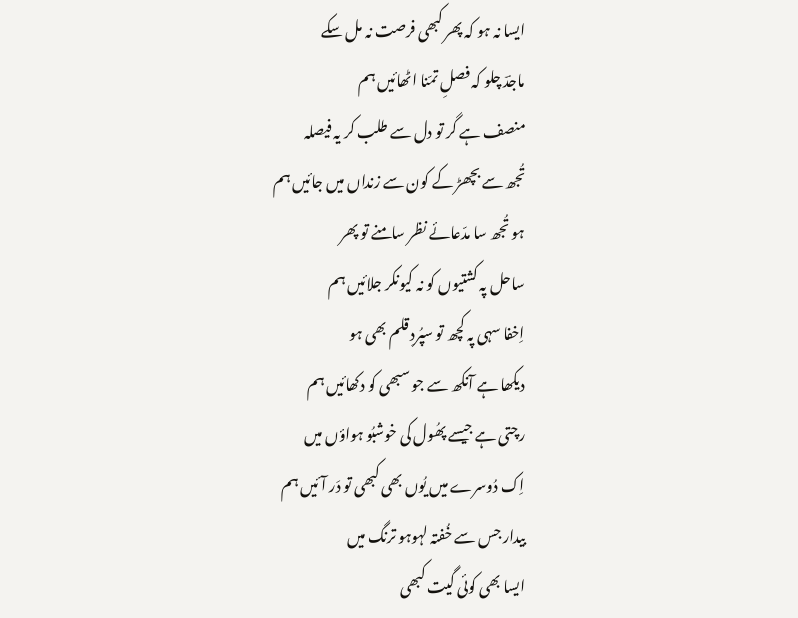ایسا نہ ہو کہ پھر کبھی فرصت نہ مل سکے
ماجدؔ چلو کہ فصلِ تمّنا اٹھائیں ہم
منصف ہے گر تو دل سے طلب کر یہ فیصلہ
تُجھ سے بچھڑ کے کون سے زنداں میں جائیں ہم
ہو تُجھ سا مدّعائے نظر سامنے تو پھر
ساحل پہ کشتیوں کو نہ کیونکر جلائیں ہم
اِخفا سہی پہ کچھ تو سپُردِ قلم بھی ہو
دیکھا ہے آنکھ سے جو سبھی کو دکھائیں ہم
رچتی ہے جیسے پھُول کی خوشبُو ہواؤں میں
اِک دُوسرے میں یُوں بھی کبھی تو دَر آئیں ہم
بیدار جس سے خُفتہ لہوہو ترنگ میں
ایسا بھی کوئی گیت کبھی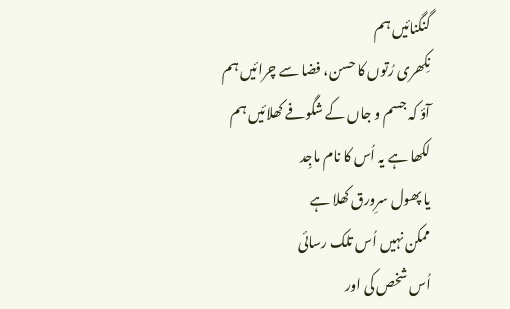گنگنائیں ہم
نِکھری رُتوں کا حسن، فضا سے چرائیں ہم
آؤ کہ جسم و جاں کے شگوفے کھلائیں ہم
لکھا ہے یہ اُس کا نام ماجِد
یا پھول سرِورق کھلا ہے
ممکن نہیں اُس تلک رسائی
اُس شخص کی اور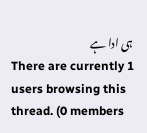ہی ادا ہے
There are currently 1 users browsing this thread. (0 members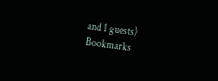and 1 guests)
Bookmarks